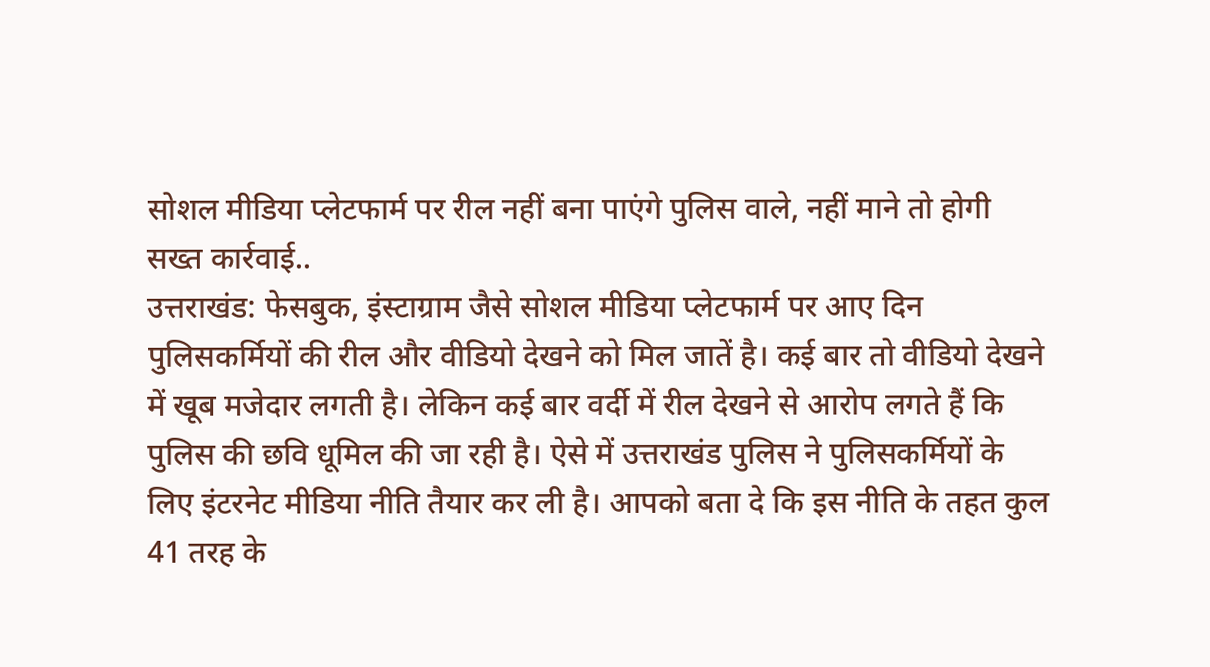सोशल मीडिया प्लेटफार्म पर रील नहीं बना पाएंगे पुलिस वाले, नहीं माने तो होगी सख्त कार्रवाई..
उत्तराखंड: फेसबुक, इंस्टाग्राम जैसे सोशल मीडिया प्लेटफार्म पर आए दिन पुलिसकर्मियों की रील और वीडियो देखने को मिल जातें है। कई बार तो वीडियो देखने में खूब मजेदार लगती है। लेकिन कई बार वर्दी में रील देखने से आरोप लगते हैं कि पुलिस की छवि धूमिल की जा रही है। ऐसे में उत्तराखंड पुलिस ने पुलिसकर्मियों के लिए इंटरनेट मीडिया नीति तैयार कर ली है। आपको बता दे कि इस नीति के तहत कुल 41 तरह के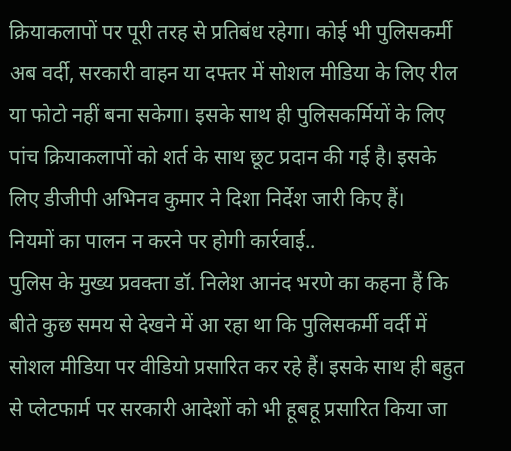क्रियाकलापों पर पूरी तरह से प्रतिबंध रहेगा। कोई भी पुलिसकर्मी अब वर्दी, सरकारी वाहन या दफ्तर में सोशल मीडिया के लिए रील या फोटो नहीं बना सकेगा। इसके साथ ही पुलिसकर्मियों के लिए पांच क्रियाकलापों को शर्त के साथ छूट प्रदान की गई है। इसके लिए डीजीपी अभिनव कुमार ने दिशा निर्देश जारी किए हैं।
नियमों का पालन न करने पर होगी कार्रवाई..
पुलिस के मुख्य प्रवक्ता डॉ. निलेश आनंद भरणे का कहना हैं कि बीते कुछ समय से देखने में आ रहा था कि पुलिसकर्मी वर्दी में सोशल मीडिया पर वीडियो प्रसारित कर रहे हैं। इसके साथ ही बहुत से प्लेटफार्म पर सरकारी आदेशों को भी हूबहू प्रसारित किया जा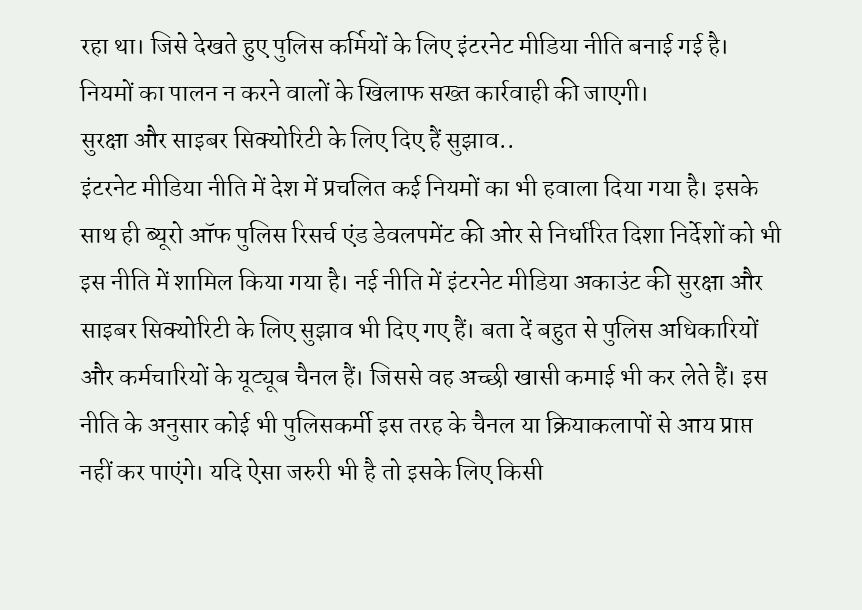रहा था। जिसे देखते हुए पुलिस कर्मियों के लिए इंटरनेट मीडिया नीति बनाई गई है। नियमों का पालन न करने वालों के खिलाफ सख्त कार्रवाही की जाएगी।
सुरक्षा और साइबर सिक्योरिटी के लिए दिए हैं सुझाव..
इंटरनेट मीडिया नीति में देश में प्रचलित कई नियमों का भी हवाला दिया गया है। इसके साथ ही ब्यूरो ऑफ पुलिस रिसर्च एंड डेवलपमेंट की ओर से निर्धारित दिशा निर्देशों को भी इस नीति में शामिल किया गया है। नई नीति में इंटरनेट मीडिया अकाउंट की सुरक्षा और साइबर सिक्योरिटी के लिए सुझाव भी दिए गए हैं। बता दें बहुत से पुलिस अधिकारियों और कर्मचारियों के यूट्यूब चैनल हैं। जिससे वह अच्छी खासी कमाई भी कर लेते हैं। इस नीति के अनुसार कोई भी पुलिसकर्मी इस तरह के चैनल या क्रियाकलापों से आय प्राप्त नहीं कर पाएंगे। यदि ऐसा जरुरी भी है तो इसके लिए किसी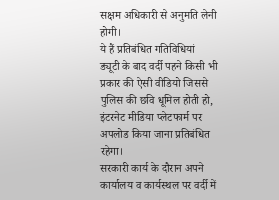सक्षम अधिकारी से अनुमति लेनी होगी।
ये हैं प्रतिबंधित गतिविधियां
ड्यूटी के बाद वर्दी पहने किसी भी प्रकार की ऐसी वीडियो जिससे पुलिस की छवि धूमिल होती हो, इंटरनेट मीडिया प्लेटफार्म पर अपलोड किया जाना प्रतिबंधित रहेगा।
सरकारी कार्य के दौरान अपने कार्यालय व कार्यस्थल पर वर्दी में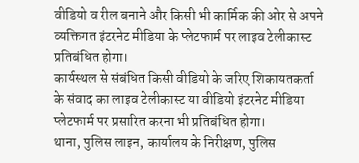वीडियो व रील बनाने और किसी भी कार्मिक की ओर से अपने व्यक्तिगत इंटरनेट मीडिया के प्लेटफार्म पर लाइव टेलीकास्ट प्रतिबंधित होगा।
कार्यस्थल से संबंधित किसी वीडियो के जरिए शिकायतकर्ता के संवाद का लाइव टेलीकास्ट या वीडियो इंटरनेट मीडिया प्लेटफार्म पर प्रसारित करना भी प्रतिबंधित होगा।
थाना, पुलिस लाइन, कार्यालय के निरीक्षण, पुलिस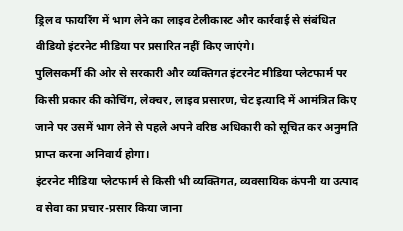ड्रिल व फायरिंग में भाग लेने का लाइव टेलीकास्ट और कार्रवाई से संबंधित वीडियो इंटरनेट मीडिया पर प्रसारित नहीं किए जाएंगे।
पुलिसकर्मी की ओर से सरकारी और व्यक्तिगत इंटरनेट मीडिया प्लेटफार्म पर किसी प्रकार की कोचिंग, लेक्चर, लाइव प्रसारण, चेट इत्यादि में आमंत्रित किए जाने पर उसमें भाग लेने से पहले अपने वरिष्ठ अधिकारी को सूचित कर अनुमति प्राप्त करना अनिवार्य होगा।
इंटरनेट मीडिया प्लेटफार्म से किसी भी व्यक्तिगत, व्यवसायिक कंपनी या उत्पाद व सेवा का प्रचार-प्रसार किया जाना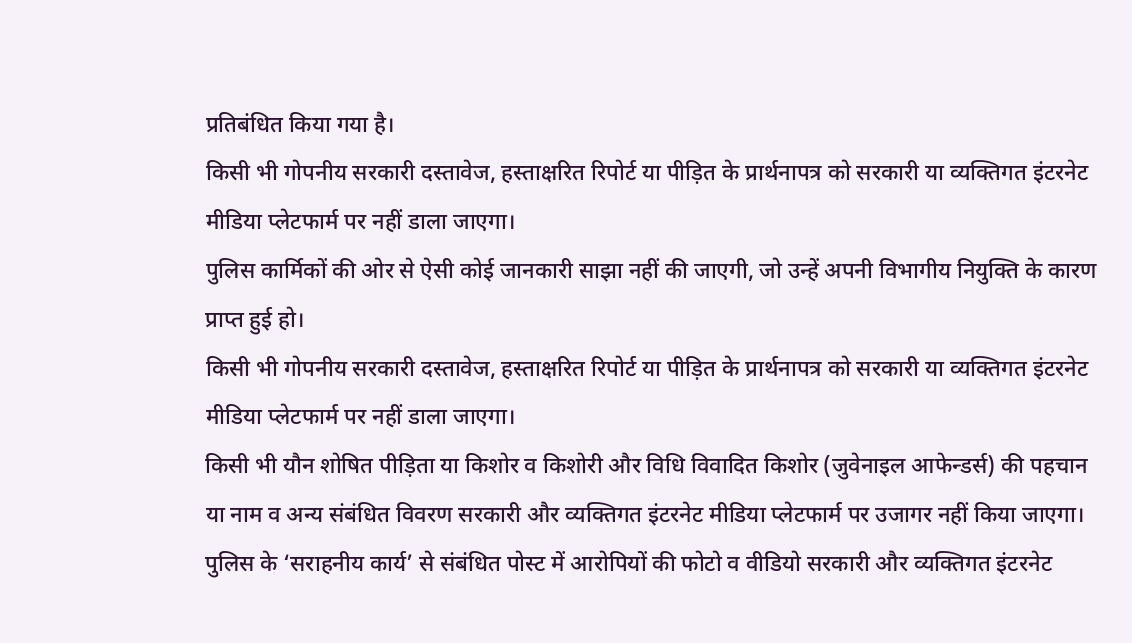प्रतिबंधित किया गया है।
किसी भी गोपनीय सरकारी दस्तावेज, हस्ताक्षरित रिपोर्ट या पीड़ित के प्रार्थनापत्र को सरकारी या व्यक्तिगत इंटरनेट मीडिया प्लेटफार्म पर नहीं डाला जाएगा।
पुलिस कार्मिकों की ओर से ऐसी कोई जानकारी साझा नहीं की जाएगी, जो उन्हें अपनी विभागीय नियुक्ति के कारण प्राप्त हुई हो।
किसी भी गोपनीय सरकारी दस्तावेज, हस्ताक्षरित रिपोर्ट या पीड़ित के प्रार्थनापत्र को सरकारी या व्यक्तिगत इंटरनेट मीडिया प्लेटफार्म पर नहीं डाला जाएगा।
किसी भी यौन शोषित पीड़िता या किशोर व किशोरी और विधि विवादित किशोर (जुवेनाइल आफेन्डर्स) की पहचान या नाम व अन्य संबंधित विवरण सरकारी और व्यक्तिगत इंटरनेट मीडिया प्लेटफार्म पर उजागर नहीं किया जाएगा।
पुलिस के ‘सराहनीय कार्य’ से संबंधित पोस्ट में आरोपियों की फोटो व वीडियो सरकारी और व्यक्तिगत इंटरनेट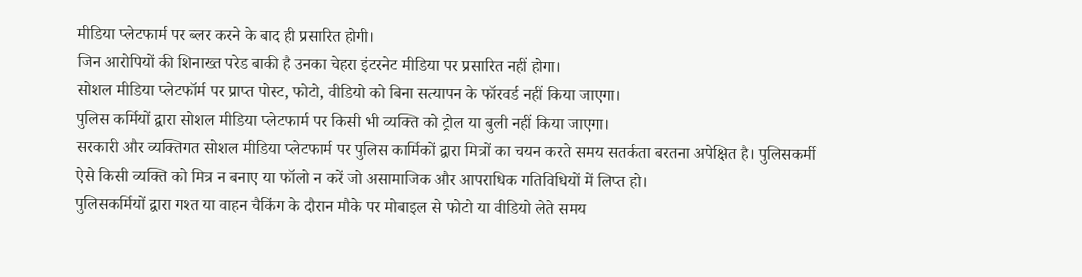मीडिया प्लेटफार्म पर ब्लर करने के बाद ही प्रसारित होगी।
जिन आरोपियों की शिनाख्त परेड बाकी है उनका चेहरा इंटरनेट मीडिया पर प्रसारित नहीं होगा।
सोशल मीडिया प्लेटफॉर्म पर प्राप्त पोस्ट, फोटो, वीडियो को बिना सत्यापन के फॉरवर्ड नहीं किया जाएगा।
पुलिस कर्मियों द्वारा सोशल मीडिया प्लेटफार्म पर किसी भी व्यक्ति को ट्रोल या बुली नहीं किया जाएगा।
सरकारी और व्यक्तिगत सोशल मीडिया प्लेटफार्म पर पुलिस कार्मिकों द्वारा मित्रों का चयन करते समय सतर्कता बरतना अपेक्षित है। पुलिसकर्मी ऐसे किसी व्यक्ति को मित्र न बनाए या फॉलो न करें जो असामाजिक और आपराधिक गतिविधियों में लिप्त हो।
पुलिसकर्मियों द्वारा गश्त या वाहन चैकिंग के दौरान मौके पर मोबाइल से फोटो या वीडियो लेते समय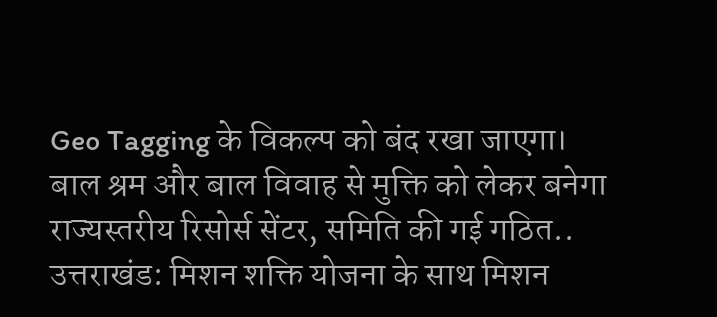Geo Tagging के विकल्प को बंद रखा जाएगा।
बाल श्रम और बाल विवाह से मुक्ति को लेकर बनेगा राज्यस्तरीय रिसोर्स सेंटर, समिति की गई गठित..
उत्तराखंड: मिशन शक्ति योजना के साथ मिशन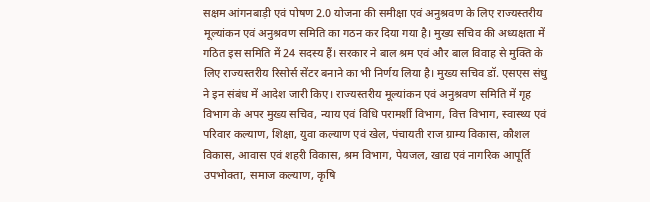सक्षम आंगनबाड़ी एवं पोषण 2.0 योजना की समीक्षा एवं अनुश्रवण के लिए राज्यस्तरीय मूल्यांकन एवं अनुश्रवण समिति का गठन कर दिया गया है। मुख्य सचिव की अध्यक्षता में गठित इस समिति में 24 सदस्य हैं। सरकार ने बाल श्रम एवं और बाल विवाह से मुक्ति के लिए राज्यस्तरीय रिसोर्स सेंटर बनाने का भी निर्णय लिया है। मुख्य सचिव डॉ. एसएस संधु ने इन संबंध में आदेश जारी किए। राज्यस्तरीय मूल्यांकन एवं अनुश्रवण समिति में गृह विभाग के अपर मुख्य सचिव, न्याय एवं विधि परामर्शी विभाग, वित्त विभाग, स्वास्थ्य एवं परिवार कल्याण, शिक्षा, युवा कल्याण एवं खेल, पंचायती राज ग्राम्य विकास, कौशल विकास, आवास एवं शहरी विकास, श्रम विभाग, पेयजल, खाद्य एवं नागरिक आपूर्ति उपभोक्ता, समाज कल्याण, कृषि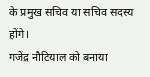के प्रमुख सचिव या सचिव सदस्य होंगे।
गजेंद्र नौटियाल को बनाया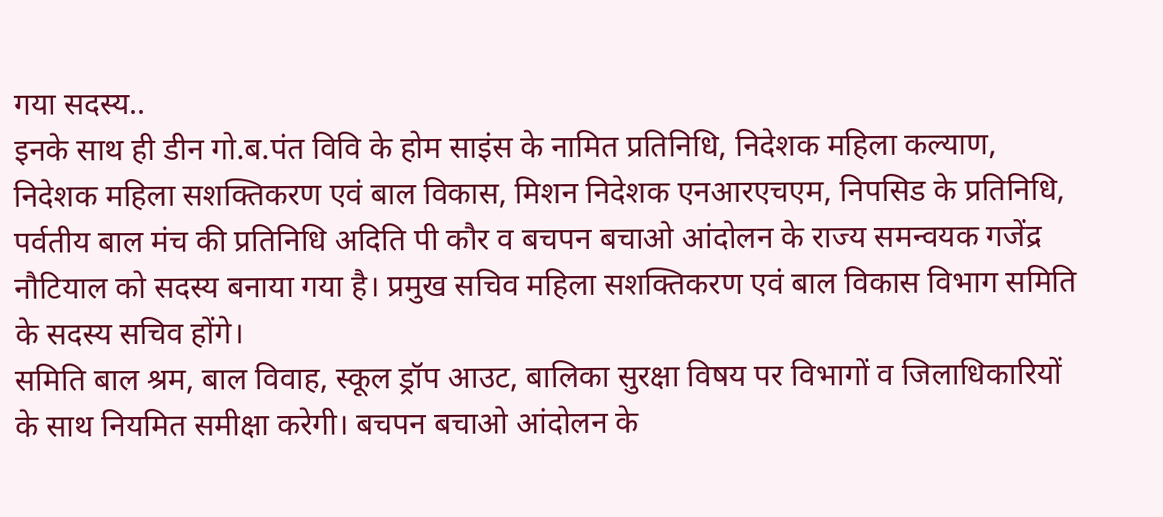गया सदस्य..
इनके साथ ही डीन गो.ब.पंत विवि के होम साइंस के नामित प्रतिनिधि, निदेशक महिला कल्याण, निदेशक महिला सशक्तिकरण एवं बाल विकास, मिशन निदेशक एनआरएचएम, निपसिड के प्रतिनिधि, पर्वतीय बाल मंच की प्रतिनिधि अदिति पी कौर व बचपन बचाओ आंदोलन के राज्य समन्वयक गजेंद्र नौटियाल को सदस्य बनाया गया है। प्रमुख सचिव महिला सशक्तिकरण एवं बाल विकास विभाग समिति के सदस्य सचिव होंगे।
समिति बाल श्रम, बाल विवाह, स्कूल ड्रॉप आउट, बालिका सुरक्षा विषय पर विभागों व जिलाधिकारियों के साथ नियमित समीक्षा करेगी। बचपन बचाओ आंदोलन के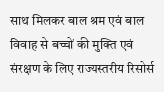साथ मिलकर बाल श्रम एवं बाल विवाह से बच्चों की मुक्ति एवं संरक्षण के लिए राज्यस्तरीय रिसोर्स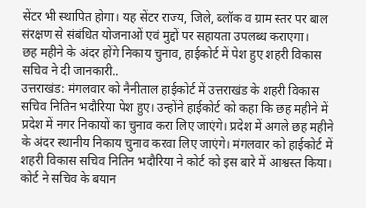सेंटर भी स्थापित होगा। यह सेंटर राज्य, जिले, ब्लॉक व ग्राम स्तर पर बाल संरक्षण से संबंधित योजनाओं एवं मुद्दों पर सहायता उपलब्ध कराएगा।
छह महीने के अंदर होंगे निकाय चुनाव, हाईकोर्ट में पेश हुए शहरी विकास सचिव ने दी जानकारी..
उत्तराखंड: मंगलवार को नैनीताल हाईकोर्ट में उत्तराखंड के शहरी विकास सचिव नितिन भदौरिया पेश हुए। उन्होंने हाईकोर्ट को कहा कि छह महीने में प्रदेश में नगर निकायों का चुनाव करा लिए जाएंगे। प्रदेश में अगले छह महीने के अंदर स्थानीय निकाय चुनाव करवा लिए जाएंगे। मंगलवार को हाईकोर्ट में शहरी विकास सचिव नितिन भदौरिया ने कोर्ट को इस बारे में आश्वस्त किया। कोर्ट ने सचिव के बयान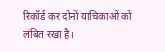रिकॉर्ड कर दोनों याचिकाओं को लंबित रखा है।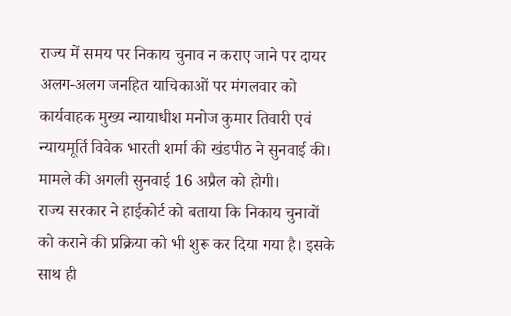राज्य में समय पर निकाय चुनाव न कराए जाने पर दायर अलग-अलग जनहित याचिकाओं पर मंगलवार को कार्यवाहक मुख्य न्यायाधीश मनोज कुमार तिवारी एवं न्यायमूर्ति विवेक भारती शर्मा की खंडपीठ ने सुनवाई की। मामले की अगली सुनवाई 16 अप्रैल को होगी।
राज्य सरकार ने हाईकोर्ट को बताया कि निकाय चुनावों को कराने की प्रक्रिया को भी शुरू कर दिया गया है। इसके साथ ही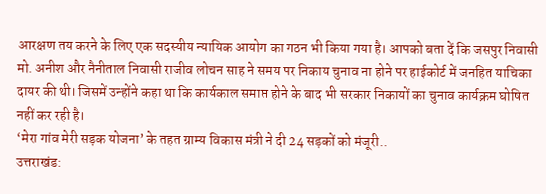आरक्षण तय करने के लिए एक सदस्यीय न्यायिक आयोग का गठन भी किया गया है। आपको बता दें कि जसपुर निवासी मो. अनीश और नैनीताल निवासी राजीव लोचन साह ने समय पर निकाय चुनाव ना होने पर हाईकोर्ट में जनहित याचिका दायर की थी। जिसमें उन्होंने कहा था कि कार्यकाल समाप्त होने के बाद भी सरकार निकायों का चुनाव कार्यक्रम घोषित नहीं कर रही है।
‘मेरा गांव मेरी सड़क योजना’ के तहत ग्राम्य विकास मंत्री ने दी 24 सड़कों को मंजूरी..
उत्तराखंड: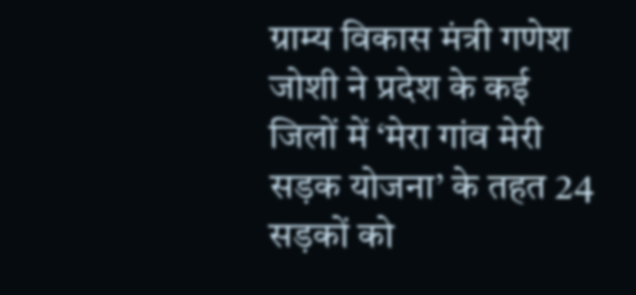ग्राम्य विकास मंत्री गणेश जोशी ने प्रदेश के कई जिलों में ‘मेरा गांव मेरी सड़क योजना’ के तहत 24 सड़कों को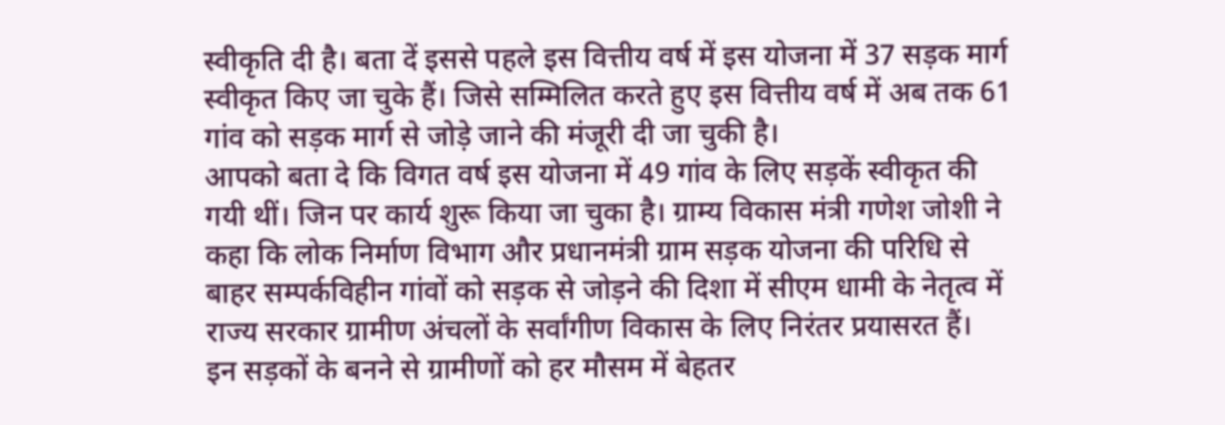स्वीकृति दी है। बता दें इससे पहले इस वित्तीय वर्ष में इस योजना में 37 सड़क मार्ग स्वीकृत किए जा चुके हैं। जिसे सम्मिलित करते हुए इस वित्तीय वर्ष में अब तक 61 गांव को सड़क मार्ग से जोड़े जाने की मंजूरी दी जा चुकी है।
आपको बता दे कि विगत वर्ष इस योजना में 49 गांव के लिए सड़कें स्वीकृत की गयी थीं। जिन पर कार्य शुरू किया जा चुका है। ग्राम्य विकास मंत्री गणेश जोशी ने कहा कि लोक निर्माण विभाग और प्रधानमंत्री ग्राम सड़क योजना की परिधि से बाहर सम्पर्कविहीन गांवों को सड़क से जोड़ने की दिशा में सीएम धामी के नेतृत्व में राज्य सरकार ग्रामीण अंचलों के सर्वांगीण विकास के लिए निरंतर प्रयासरत हैं।
इन सड़कों के बनने से ग्रामीणों को हर मौसम में बेहतर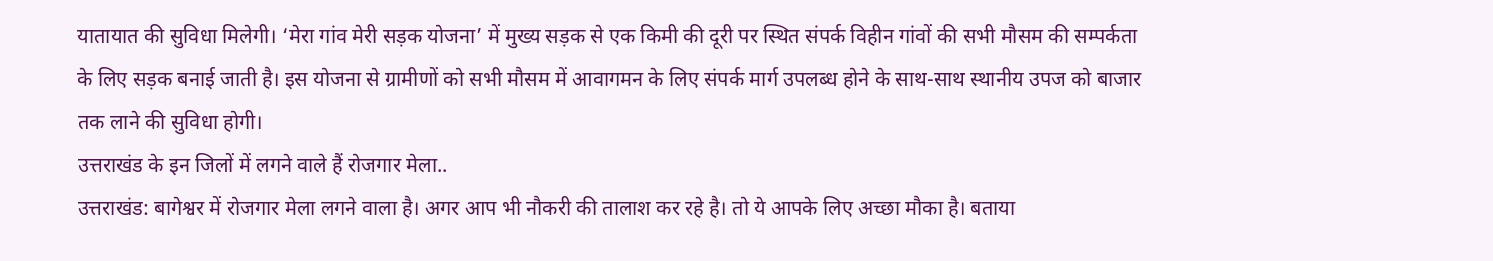यातायात की सुविधा मिलेगी। ‘मेरा गांव मेरी सड़क योजना’ में मुख्य सड़क से एक किमी की दूरी पर स्थित संपर्क विहीन गांवों की सभी मौसम की सम्पर्कता के लिए सड़क बनाई जाती है। इस योजना से ग्रामीणों को सभी मौसम में आवागमन के लिए संपर्क मार्ग उपलब्ध होने के साथ-साथ स्थानीय उपज को बाजार तक लाने की सुविधा होगी।
उत्तराखंड के इन जिलों में लगने वाले हैं रोजगार मेला..
उत्तराखंड: बागेश्वर में रोजगार मेला लगने वाला है। अगर आप भी नौकरी की तालाश कर रहे है। तो ये आपके लिए अच्छा मौका है। बताया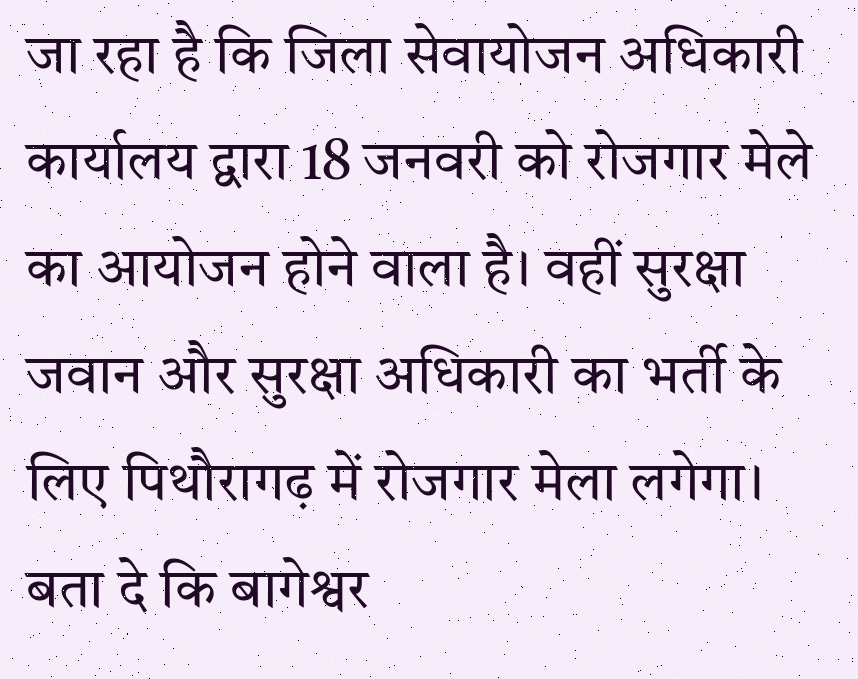जा रहा है कि जिला सेवायोजन अधिकारी कार्यालय द्वारा 18 जनवरी को रोजगार मेले का आयोजन होने वाला है। वहीं सुरक्षा जवान और सुरक्षा अधिकारी का भर्ती के लिए पिथौरागढ़ में रोजगार मेला लगेगा।
बता दे कि बागेश्वर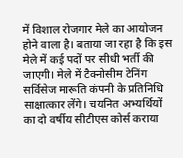में विशाल रोजगार मेले का आयोजन होने वाला है। बताया जा रहा है कि इस मेले में कई पदों पर सीधी भर्ती की जाएगी। मेले में टैक्नोसीम टेनिंग सर्विसेज मारूति कंपनी के प्रतिनिधि साक्षात्कार लेंगे। चयनित अभ्यर्थियों का दो वर्षीय सीटीएस कोर्स कराया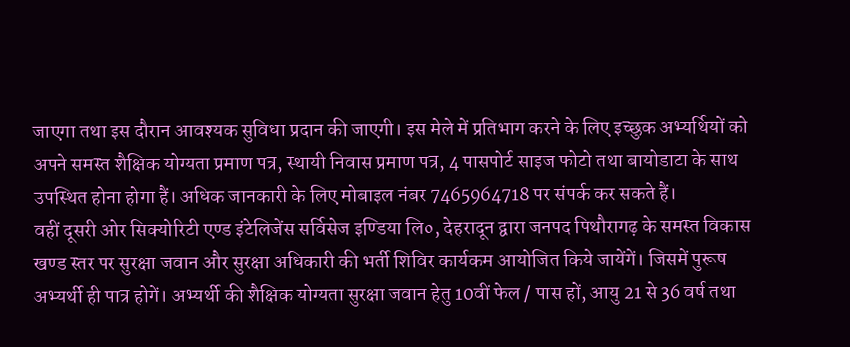जाएगा तथा इस दौरान आवश्यक सुविधा प्रदान की जाएगी। इस मेले में प्रतिभाग करने के लिए इच्छुक अभ्यर्थियों को अपने समस्त शैक्षिक योग्यता प्रमाण पत्र, स्थायी निवास प्रमाण पत्र, 4 पासपोर्ट साइज फोटो तथा बायोडाटा के साथ उपस्थित होना होगा हैं। अधिक जानकारी के लिए मोबाइल नंबर 7465964718 पर संपर्क कर सकते हैं।
वहीं दूसरी ओर सिक्योरिटी एण्ड इंटेलिजेंस सर्विसेज इण्डिया लि०, देहरादून द्वारा जनपद पिथौरागढ़ के समस्त विकास खण्ड स्तर पर सुरक्षा जवान और सुरक्षा अधिकारी की भर्ती शिविर कार्यकम आयोजित किये जायेंगें। जिसमें पुरूष अभ्यर्थी ही पात्र होगें। अभ्यर्थी की शैक्षिक योग्यता सुरक्षा जवान हेतु 10वीं फेल / पास हों, आयु 21 से 36 वर्ष तथा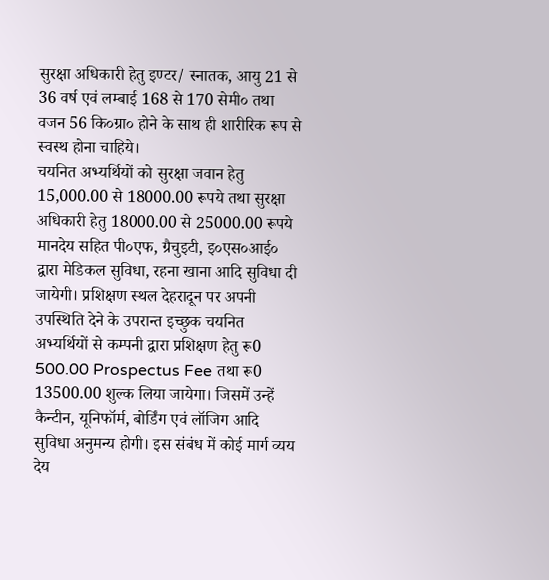सुरक्षा अधिकारी हेतु इण्टर/ स्नातक, आयु 21 से 36 वर्ष एवं लम्बाई 168 से 170 सेमी० तथा वजन 56 कि०ग्रा० होने के साथ ही शारीरिक रूप से स्वस्थ होना चाहिये।
चयनित अभ्यर्थियों को सुरक्षा जवान हेतु 15,000.00 से 18000.00 रूपये तथा सुरक्षा अधिकारी हेतु 18000.00 से 25000.00 रूपये मानदेय सहित पी०एफ, ग्रैचुइटी, इ०एस०आई० द्वारा मेडिकल सुविधा, रहना खाना आदि सुविधा दी जायेगी। प्रशिक्षण स्थल देहरादून पर अपनी उपस्थिति देने के उपरान्त इच्छुक चयनित अभ्यर्थियों से कम्पनी द्वारा प्रशिक्षण हेतु रू0 500.00 Prospectus Fee तथा रू0 13500.00 शुल्क लिया जायेगा। जिसमें उन्हें कैन्टीन, यूनिफॉर्म, बोर्डिंग एवं लॉजिग आदि सुविधा अनुमन्य होगी। इस संबंध में कोई मार्ग व्यय देय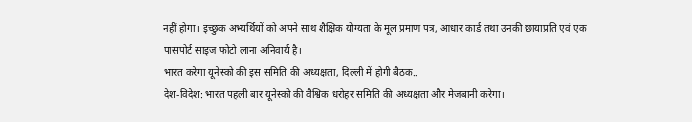नहीं होगा। इच्छुक अभ्यर्थियों को अपने साथ शैक्षिक योग्यता के मूल प्रमाण पत्र, आधार कार्ड तथा उनकी छायाप्रति एवं एक पासपोर्ट साइज फोटो लाना अनिवार्य है।
भारत करेगा यूनेस्को की इस समिति की अध्यक्षता, दिल्ली में होगी बैठक..
देश-विदेश: भारत पहली बार यूनेस्को की वैश्विक धरोहर समिति की अध्यक्षता और मेजबानी करेगा।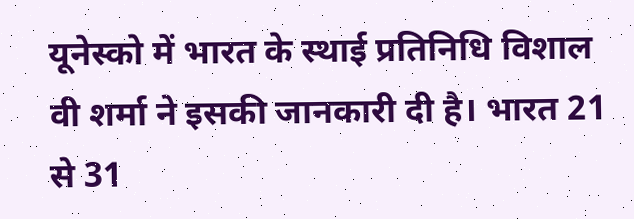यूनेस्को में भारत के स्थाई प्रतिनिधि विशाल वी शर्मा ने इसकी जानकारी दी है। भारत 21 से 31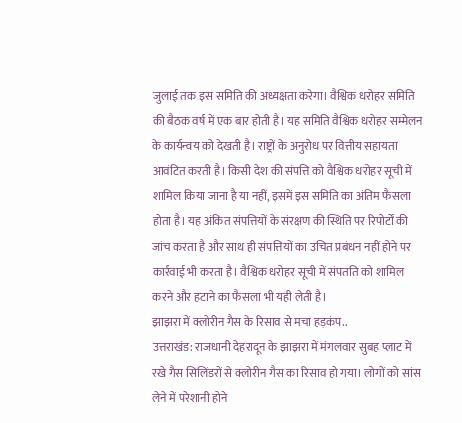जुलाई तक इस समिति की अध्यक्षता करेगा। वैश्विक धरोहर समिति की बैठक वर्ष में एक बार होती है। यह समिति वैश्विक धरोहर सम्मेलन के कार्यन्वय को देखती है। राष्ट्रों के अनुरोध पर वित्तीय सहायता आवंटित करती है। किसी देश की संपत्ति को वैश्विक धरोहर सूची में शामिल किया जाना है या नहीं, इसमें इस समिति का अंतिम फैसला होता है। यह अंकित संपत्तियों के संरक्षण की स्थिति पर रिपोर्टों की जांच करता है और साथ ही संपत्तियों का उचित प्रबंधन नहीं होने पर कार्रवाई भी करता है। वैश्विक धरोहर सूची में संपतति को शामिल करने और हटाने का फैसला भी यही लेती है।
झाझरा में क्लोरीन गैस के रिसाव से मचा हड़कंप..
उत्तराखंड: राजधानी देहरादून के झाझरा में मंगलवार सुबह प्लाट में रखे गैस सिलिंडरों से क्लोरीन गैस का रिसाव हो गया। लोगों को सांस लेने में परेशानी होने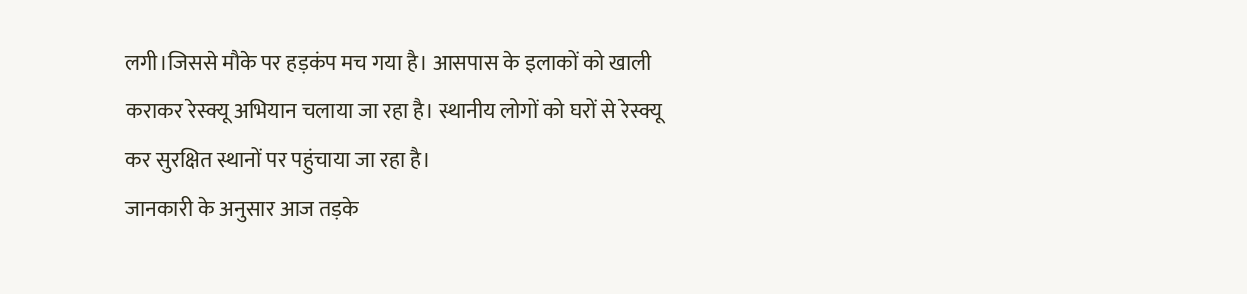लगी।जिससे मौके पर हड़कंप मच गया है। आसपास के इलाकों को खाली कराकर रेस्क्यू अभियान चलाया जा रहा है। स्थानीय लोगों को घरों से रेस्क्यू कर सुरक्षित स्थानों पर पहुंचाया जा रहा है।
जानकारी के अनुसार आज तड़के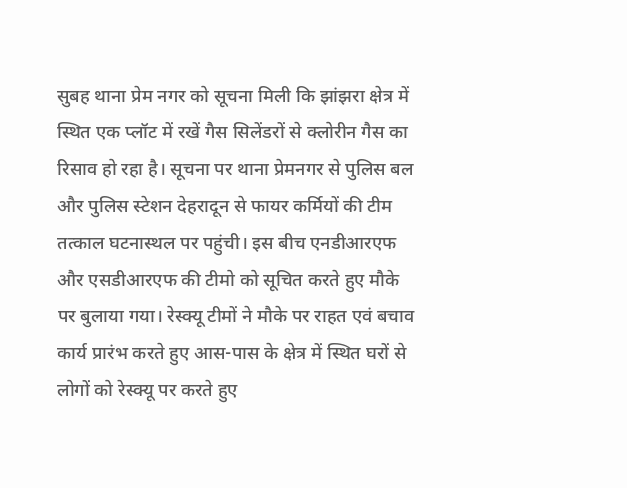सुबह थाना प्रेम नगर को सूचना मिली कि झांझरा क्षेत्र में स्थित एक प्लॉट में रखें गैस सिलेंडरों से क्लोरीन गैस का रिसाव हो रहा है। सूचना पर थाना प्रेमनगर से पुलिस बल और पुलिस स्टेशन देहरादून से फायर कर्मियों की टीम तत्काल घटनास्थल पर पहुंची। इस बीच एनडीआरएफ और एसडीआरएफ की टीमो को सूचित करते हुए मौके पर बुलाया गया। रेस्क्यू टीमों ने मौके पर राहत एवं बचाव कार्य प्रारंभ करते हुए आस-पास के क्षेत्र में स्थित घरों से लोगों को रेस्क्यू पर करते हुए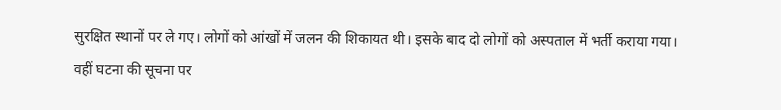सुरक्षित स्थानों पर ले गए। लोगों को आंखों में जलन की शिकायत थी। इसके बाद दो लोगों को अस्पताल में भर्ती कराया गया।
वहीं घटना की सूचना पर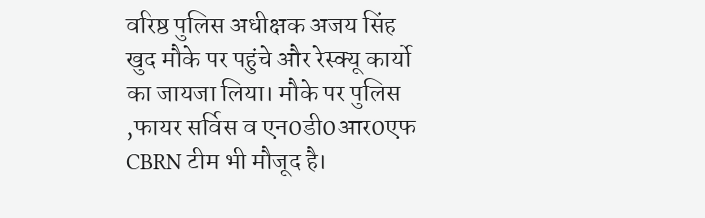वरिष्ठ पुलिस अधीक्षक अजय सिंह खुद मौके पर पहुंचे और रेस्क्यू कार्यो का जायजा लिया। मौके पर पुलिस ,फायर सर्विस व एन0डी0आर0एफ CBRN टीम भी मौजूद है।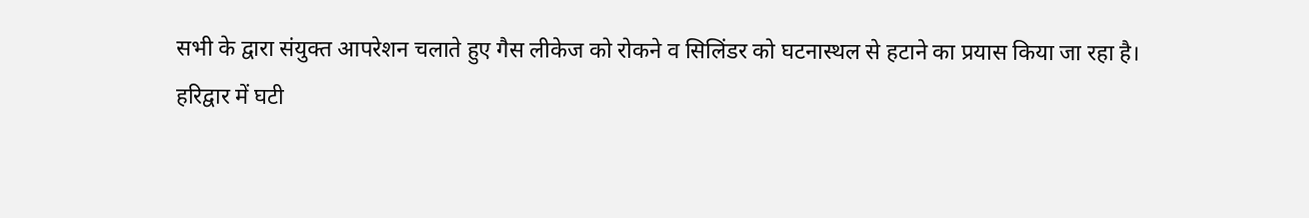सभी के द्वारा संयुक्त आपरेशन चलाते हुए गैस लीकेज को रोकने व सिलिंडर को घटनास्थल से हटाने का प्रयास किया जा रहा है।
हरिद्वार में घटी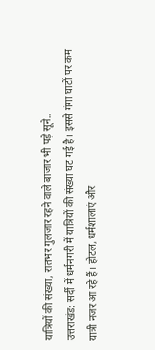यात्रियों की संख्या, रातभर गुलजार रहने वाले बाजार भी पड़े सूने..
उत्तराखंड: सर्दी में धर्मनगरी में यात्रियों की संख्या घट गई है। इससे गंगा घाटों पर कम यात्री नजर आ रहे हैं। होटल, धर्मशालाएं और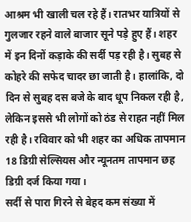आश्रम भी खाली चल रहे हैं। रातभर यात्रियों से गुलजार रहने वाले बाजार सूने पड़े हुए हैं। शहर में इन दिनों कड़ाके की सर्दी पड़ रही है। सुबह से कोहरे की सफेद चादर छा जाती है। हालांकि, दो दिन से सुबह दस बजे के बाद धूप निकल रही है, लेकिन इससे भी लोगों को ठंड से राहत नहीं मिल रही है। रविवार को भी शहर का अधिक तापमान 18 डिग्री सेल्सियस और न्यूनतम तापमान छह डिग्री दर्ज किया गया।
सर्दी से पारा गिरने से बेहद कम संख्या में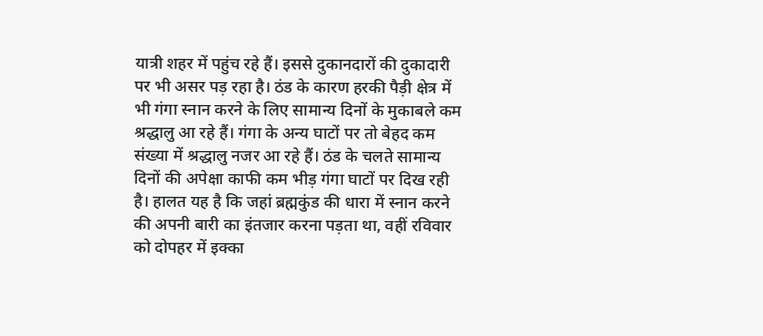यात्री शहर में पहुंच रहे हैं। इससे दुकानदारों की दुकादारी पर भी असर पड़ रहा है। ठंड के कारण हरकी पैड़ी क्षेत्र में भी गंगा स्नान करने के लिए सामान्य दिनों के मुकाबले कम श्रद्धालु आ रहे हैं। गंगा के अन्य घाटों पर तो बेहद कम संख्या में श्रद्धालु नजर आ रहे हैं। ठंड के चलते सामान्य दिनों की अपेक्षा काफी कम भीड़ गंगा घाटों पर दिख रही है। हालत यह है कि जहां ब्रह्मकुंड की धारा में स्नान करने की अपनी बारी का इंतजार करना पड़ता था, वहीं रविवार को दोपहर में इक्का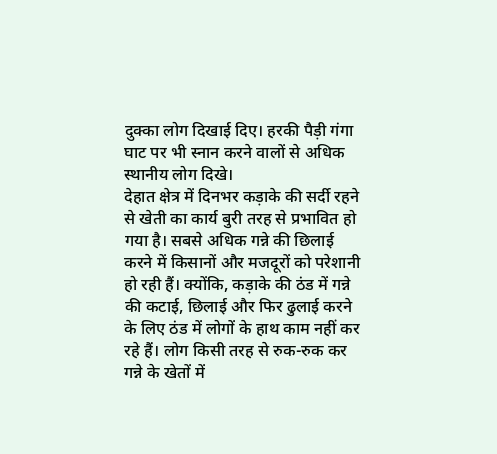दुक्का लोग दिखाई दिए। हरकी पैड़ी गंगा घाट पर भी स्नान करने वालों से अधिक स्थानीय लोग दिखे।
देहात क्षेत्र में दिनभर कड़ाके की सर्दी रहने से खेती का कार्य बुरी तरह से प्रभावित हो गया है। सबसे अधिक गन्ने की छिलाई करने में किसानों और मजदूरों को परेशानी हो रही हैं। क्योंकि, कड़ाके की ठंड में गन्ने की कटाई, छिलाई और फिर ढुलाई करने के लिए ठंड में लोगों के हाथ काम नहीं कर रहे हैं। लोग किसी तरह से रुक-रुक कर गन्ने के खेतों में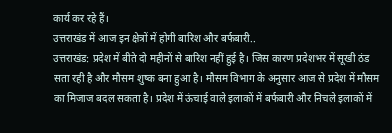कार्य कर रहे हैं।
उत्तराखंड में आज इन क्षेत्रों में होगी बारिश और बर्फबारी..
उत्तराखंड: प्रदेश में बीते दो महीनों से बारिश नहीं हुई है। जिस कारण प्रदेशभर में सूखी ठंड सता रही है और मौसम शुष्क बना हुआ है। मौसम विभाग के अनुसार आज से प्रदेश में मौसम का मिजाज बदल सकता है। प्रदेश में ऊंचाई वाले इलाकों में बर्फबारी और निचले इलाकों में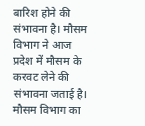बारिश होने की संभावना है। मौसम विभाग ने आज प्रदेश में मौसम के करवट लेने की संभावना जताई है। मौसम विभाग का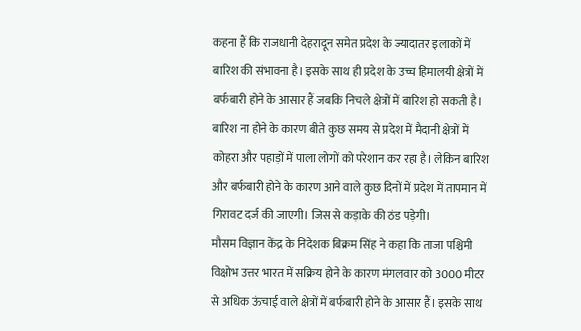कहना हैं कि राजधानी देहरादून समेत प्रदेश के ज्यादातर इलाकों में बारिश की संभावना है। इसके साथ ही प्रदेश के उच्च हिमालयी क्षेत्रों में बर्फबारी होने के आसार हैं जबकि निचले क्षेत्रों में बारिश हो सकती है। बारिश ना होने के कारण बीते कुछ समय से प्रदेश में मैदानी क्षेत्रों में कोहरा और पहाड़ों में पाला लोगों को परेशान कर रहा है। लेकिन बारिश और बर्फबारी होने के कारण आने वाले कुछ दिनों में प्रदेश में तापमान में गिरावट दर्ज की जाएगी। जिस से कड़ाके की ठंड पड़ेगी।
मौसम विज्ञान केंद्र के निदेशक बिक्रम सिंह ने कहा कि ताजा पश्चिमी विक्षोभ उत्तर भारत में सक्रिय होने के कारण मंगलवार को 3000 मीटर से अधिक ऊंचाई वाले क्षेत्रों में बर्फबारी होने के आसार हैं। इसके साथ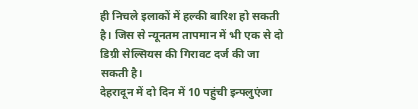ही निचले इलाकों में हल्की बारिश हो सकती है। जिस से न्यूनतम तापमान में भी एक से दो डिग्री सेल्सियस की गिरावट दर्ज की जा सकती है।
देहरादून में दो दिन में 10 पहुंची इन्फ्लुएंजा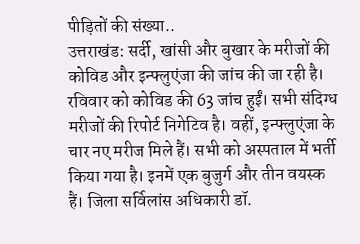पीड़ितों की संख्या..
उत्तराखंड: सर्दी, खांसी और बुखार के मरीजों की कोविड और इन्फ्लुएंजा की जांच की जा रही है। रविवार को कोविड की 63 जांच हुईं। सभी संदिग्ध मरीजों की रिपोर्ट निगेटिव है। वहीं, इन्फ्लुएंजा के चार नए मरीज मिले हैं। सभी को अस्पताल में भर्ती किया गया है। इनमें एक बुजुर्ग और तीन वयस्क हैं। जिला सर्विलांस अधिकारी डॉ.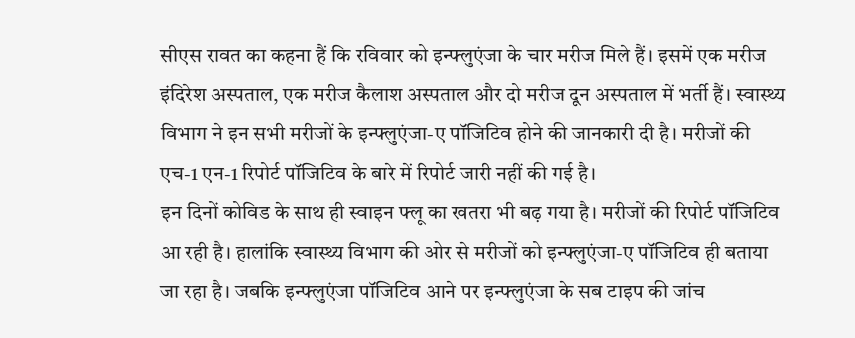सीएस रावत का कहना हैं कि रविवार को इन्फ्लुएंजा के चार मरीज मिले हैं। इसमें एक मरीज इंदिरेश अस्पताल, एक मरीज कैलाश अस्पताल और दो मरीज दून अस्पताल में भर्ती हैं। स्वास्थ्य विभाग ने इन सभी मरीजों के इन्फ्लुएंजा-ए पॉजिटिव होने की जानकारी दी है। मरीजों की एच-1 एन-1 रिपोर्ट पॉजिटिव के बारे में रिपोर्ट जारी नहीं की गई है।
इन दिनों कोविड के साथ ही स्वाइन फ्लू का खतरा भी बढ़ गया है। मरीजों की रिपोर्ट पॉजिटिव आ रही है। हालांकि स्वास्थ्य विभाग की ओर से मरीजों को इन्फ्लुएंजा-ए पॉजिटिव ही बताया जा रहा है। जबकि इन्फ्लुएंजा पॉजिटिव आने पर इन्फ्लुएंजा के सब टाइप की जांच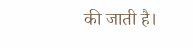की जाती है।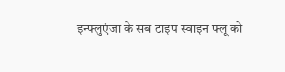इन्फ्लुएंजा के सब टाइप स्वाइन फ्लू को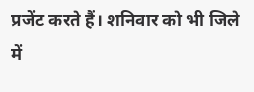प्रजेंट करते हैं। शनिवार को भी जिले में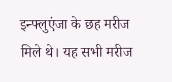इन्फ्लुएंजा के छह मरीज मिले थे। यह सभी मरीज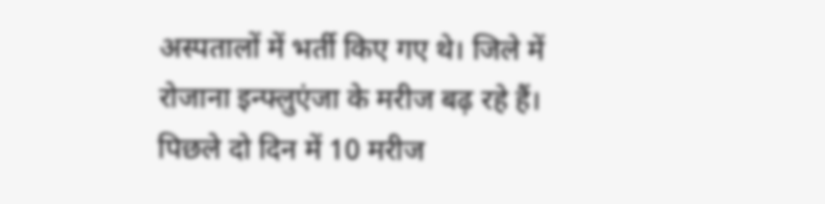अस्पतालों में भर्ती किए गए थे। जिले में रोजाना इन्फ्लुएंजा के मरीज बढ़ रहे हैं। पिछले दो दिन में 10 मरीज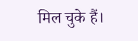मिल चुके हैं।